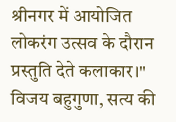श्रीनगर में आयोजित लोकरंग उत्सव के दौरान प्रस्तुति देते कलाकार।"
विजय बहुगुणा, सत्य की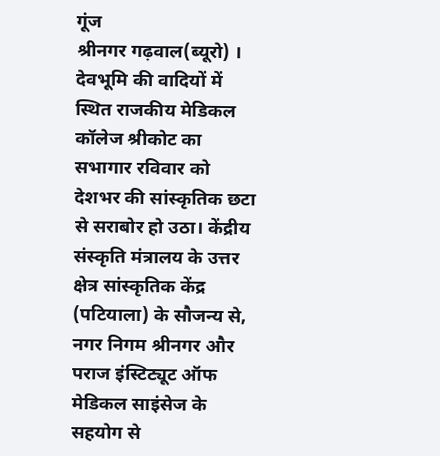गूंज
श्रीनगर गढ़वाल(ब्यूरो) । देवभूमि की वादियों में स्थित राजकीय मेडिकल कॉलेज श्रीकोट का सभागार रविवार को देशभर की सांस्कृतिक छटा से सराबोर हो उठा। केंद्रीय संस्कृति मंत्रालय के उत्तर क्षेत्र सांस्कृतिक केंद्र (पटियाला) के सौजन्य से, नगर निगम श्रीनगर और पराज इंस्टिट्यूट ऑफ मेडिकल साइंसेज के सहयोग से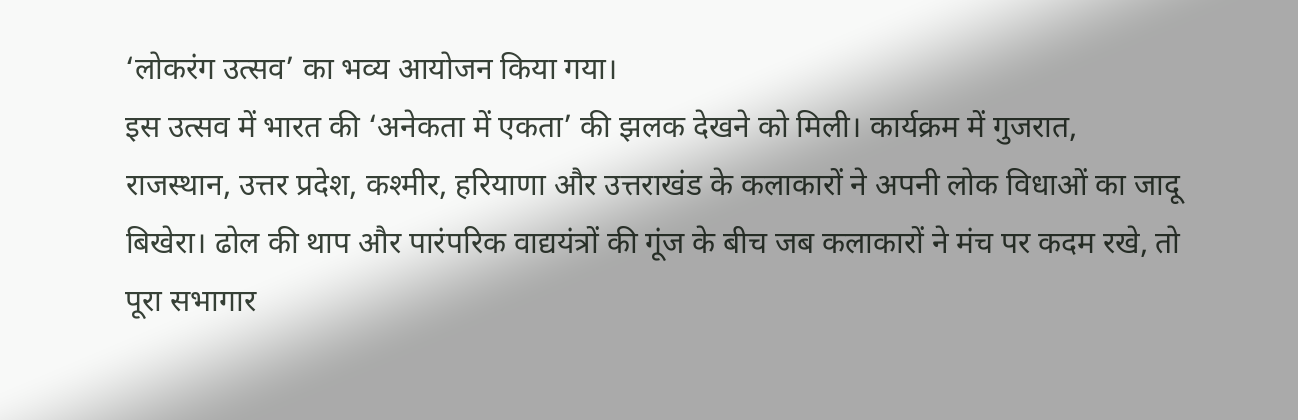‘लोकरंग उत्सव’ का भव्य आयोजन किया गया।
इस उत्सव में भारत की ‘अनेकता में एकता’ की झलक देखने को मिली। कार्यक्रम में गुजरात, राजस्थान, उत्तर प्रदेश, कश्मीर, हरियाणा और उत्तराखंड के कलाकारों ने अपनी लोक विधाओं का जादू बिखेरा। ढोल की थाप और पारंपरिक वाद्ययंत्रों की गूंज के बीच जब कलाकारों ने मंच पर कदम रखे, तो पूरा सभागार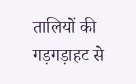तालियों की गड़गड़ाहट से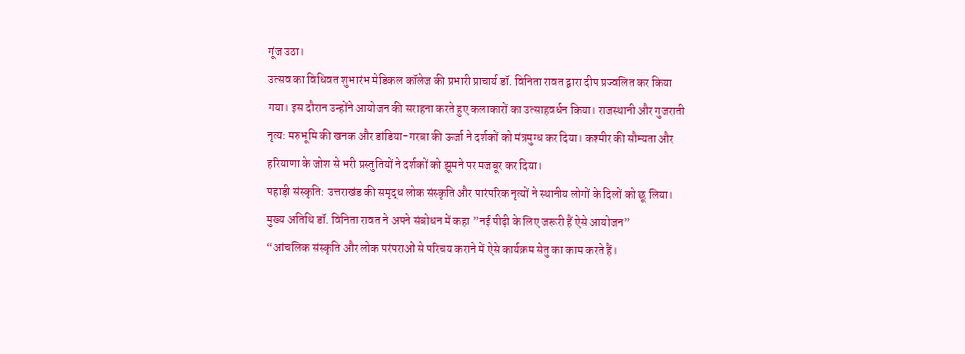गूंज उठा।
उत्सव का विधिवत शुभारंभ मेडिकल कॉलेज की प्रभारी प्राचार्य डॉ. विनिता रावत द्वारा दीप प्रज्वलित कर किया गया। इस दौरान उन्होंने आयोजन की सराहना करते हुए कलाकारों का उत्साहवर्धन किया। राजस्थानी और गुजराती नृत्य: मरुभूमि की खनक और डांडिया-गरबा की ऊर्जा ने दर्शकों को मंत्रमुग्ध कर दिया। कश्मीर की सौम्यता और हरियाणा के जोश से भरी प्रस्तुतियों ने दर्शकों को झूमने पर मजबूर कर दिया।
पहाड़ी संस्कृति: उत्तराखंड की समृद्ध लोक संस्कृति और पारंपरिक नृत्यों ने स्थानीय लोगों के दिलों को छू लिया।
मुख्य अतिथि डॉ. विनिता रावत ने अपने संबोधन में कहा ”नई पीढ़ी के लिए जरूरी हैं ऐसे आयोजन”
“आंचलिक संस्कृति और लोक परंपराओं से परिचय कराने में ऐसे कार्यक्रम सेतु का काम करते हैं।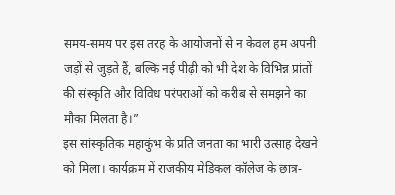समय-समय पर इस तरह के आयोजनों से न केवल हम अपनी जड़ों से जुड़ते हैं, बल्कि नई पीढ़ी को भी देश के विभिन्न प्रांतों की संस्कृति और विविध परंपराओं को करीब से समझने का मौका मिलता है।”
इस सांस्कृतिक महाकुंभ के प्रति जनता का भारी उत्साह देखने को मिला। कार्यक्रम में राजकीय मेडिकल कॉलेज के छात्र-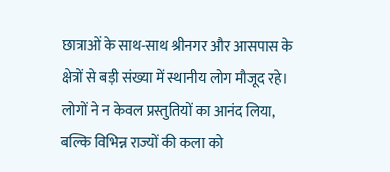छात्राओं के साथ-साथ श्रीनगर और आसपास के क्षेत्रों से बड़ी संख्या में स्थानीय लोग मौजूद रहे। लोगों ने न केवल प्रस्तुतियों का आनंद लिया, बल्कि विभिन्न राज्यों की कला को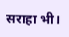सराहा भी।